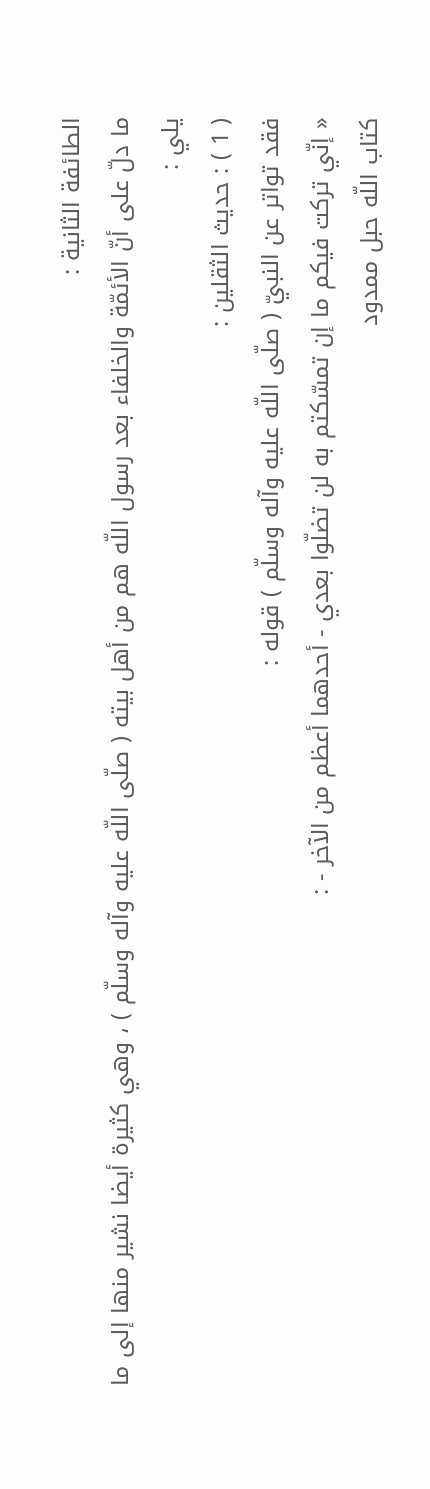الطائفة الثانية :
ما دلّ على أنّ الأئمّة والخلفاء بعد رسول اللّه هم من أهل بيته ( صلّى اللّه عليه وآله وسلّم ) ، وهي كثيرة أيضا نشير منها إلى ما يلي :
( 1 ) : حديث الثقلين :
فقد تواتر عن النبيّ ( صلّى اللّه عليه وآله وسلّم ) قوله :
« إنّي تركت فيكم ما إن تمسّكتم به لن تضلّوا بعدي - أحدهما أعظم من الآخر - :
كتاب اللّه حبل ممدود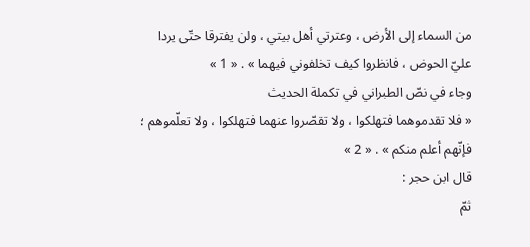من السماء إلى الأرض ، وعترتي أهل بيتي ، ولن يفترقا حتّى يردا عليّ الحوض ، فانظروا كيف تخلفوني فيهما » . « 1 »
وجاء في نصّ الطبراني في تكملة الحديث
« فلا تقدموهما فتهلكوا ، ولا تقصّروا عنهما فتهلكوا ، ولا تعلّموهم ؛ فإنّهم أعلم منكم » . « 2 »
قال ابن حجر :
ثمّ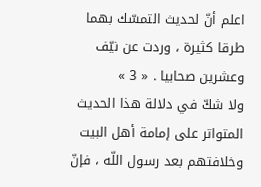اعلم أنّ لحديث التمسّك بهما طرقا كثيرة ، وردت عن نيّف وعشرين صحابيا . « 3 »
ولا شكّ في دلالة هذا الحديث المتواتر على إمامة أهل البيت وخلافتهم بعد رسول اللّه ، فإنّ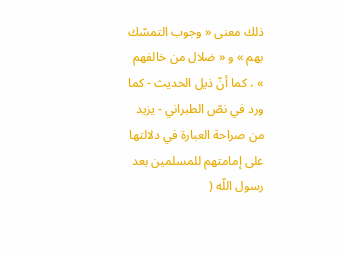ذلك معنى « وجوب التمسّك بهم » و « ضلال من خالفهم » ، كما أنّ ذيل الحديث - كما ورد في نصّ الطبراني - يزيد من صراحة العبارة في دلالتها على إمامتهم للمسلمين بعد رسول اللّه (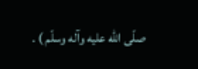صلّى اللّه عليه وآله وسلّم ) .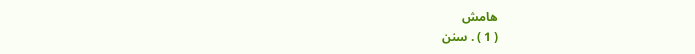هامش
( 1 ) . سنن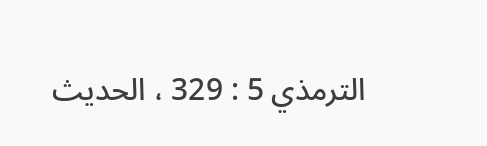الترمذي 5 : 329 ، الحديث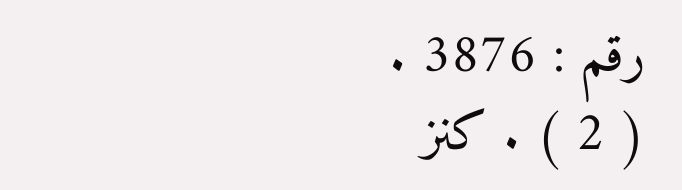رقم : 3876 .
( 2 ) . كنز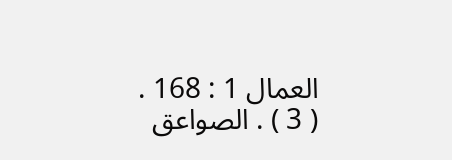العمال 1 : 168 .
( 3 ) . الصواعق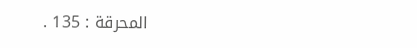المحرقة : 135 .